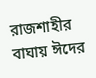রাজশাহীর বাঘায় ঈদের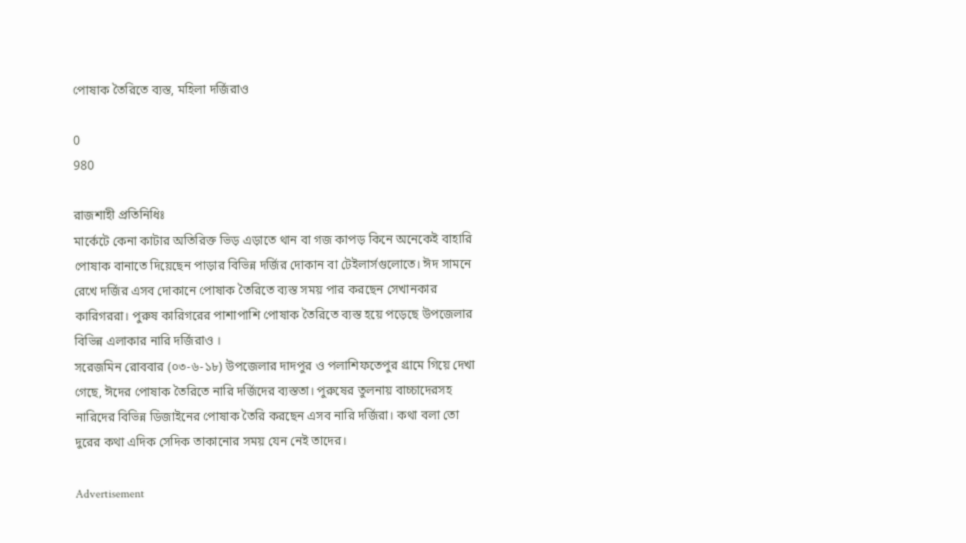পোষাক তৈরিতে ব্যস্ত, মহিলা দর্জিরাও

0
980

রাজশাহী প্রতিনিধিঃ
মার্কেটে কেনা কাটার অতিরিক্ত ভিড় এড়াতে থান বা গজ কাপড় কিনে অনেকেই বাহারি পোষাক বানাতে দিয়েছেন পাড়ার বিভিন্ন দর্জির দোকান বা টেইলার্সগুলোতে। ঈদ সামনে রেখে দর্জির এসব দোকানে পোষাক তৈরিতে ব্যস্ত সময় পার করছেন সেখানকার কারিগররা। পুরুষ কারিগরের পাশাপাশি পোষাক তৈরিতে ব্যস্ত হয়ে পড়েছে উপজেলার বিভিন্ন এলাকার নারি দর্জিরাও ।
সরেজমিন রোববার (০৩-৬-১৮) উপজেলার দাদপুর ও পলাশিফতেপুর গ্রামে গিয়ে দেখা গেছে, ঈদের পোষাক তৈরিতে নারি দর্জিদের ব্যস্ততা। পুরুষের তুলনায় বাচ্চাদেরসহ নারিদের বিভিন্ন ডিজাইনের পোষাক তৈরি করছেন এসব নারি দর্জিরা। কথা বলা তো দুরের কথা এদিক সেদিক তাকানোর সময় যেন নেই তাদের।

Advertisement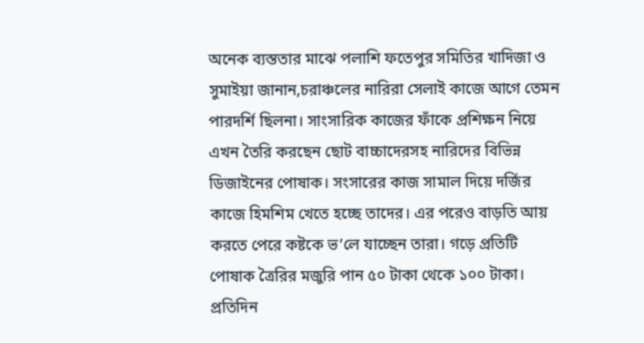অনেক ব্যস্ততার মাঝে পলাশি ফতেপুর সমিতির খাদিজা ও সুমাইয়া জানান,চরাঞ্চলের নারিরা সেলাই কাজে আগে তেমন পারদর্শি ছিলনা। সাংসারিক কাজের ফাঁকে প্রশিক্ষন নিয়ে এখন তৈরি করছেন ছোট বাচ্চাদেরসহ নারিদের বিভিন্ন ডিজাইনের পোষাক। সংসারের কাজ সামাল দিয়ে দর্জির কাজে হিমশিম খেতে হচ্ছে তাদের। এর পরেও বাড়তি আয় করতে পেরে কষ্টকে ভ’লে যাচ্ছেন তারা। গড়ে প্রতিটি পোষাক ত্রৈরির মজুরি পান ৫০ টাকা থেকে ১০০ টাকা। প্রতিদিন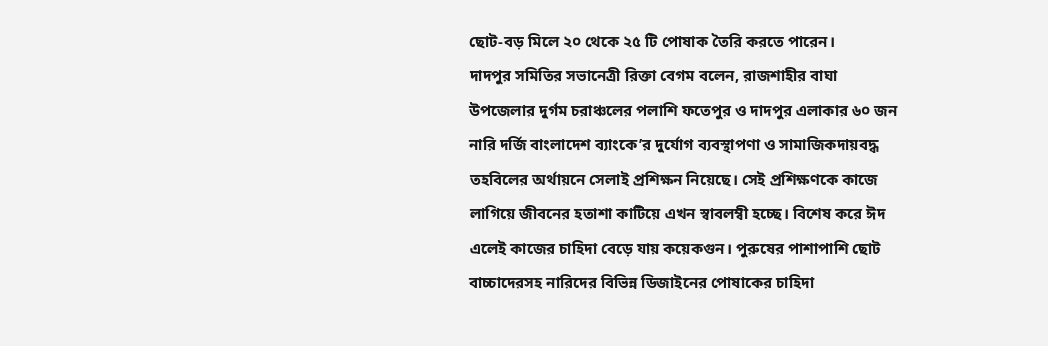ছোট-বড় মিলে ২০ থেকে ২৫ টি পোষাক তৈরি করতে পারেন।
দাদপুর সমিতির সভানেত্রী রিক্তা বেগম বলেন, রাজশাহীর বাঘা উপজেলার দুর্গম চরাঞ্চলের পলাশি ফতেপুর ও দাদপুর এলাকার ৬০ জন নারি দর্জি বাংলাদেশ ব্যাংকে’র দুর্যোগ ব্যবস্থাপণা ও সামাজিকদায়বদ্ধ তহবিলের অর্থায়নে সেলাই প্রশিক্ষন নিয়েছে। সেই প্রশিক্ষণকে কাজে লাগিয়ে জীবনের হতাশা কাটিয়ে এখন স্বাবলম্বী হচ্ছে। বিশেষ করে ঈদ এলেই কাজের চাহিদা বেড়ে যায় কয়েকগুন। পুরুষের পাশাপাশি ছোট বাচ্চাদেরসহ নারিদের বিভিন্ন ডিজাইনের পোষাকের চাহিদা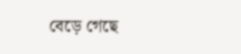বেড়ে গেছে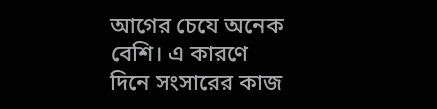আগের চেযে অনেক বেশি। এ কারণে দিনে সংসারের কাজ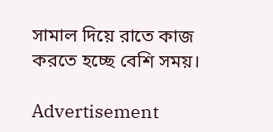সামাল দিয়ে রাতে কাজ করতে হচ্ছে বেশি সময়।

Advertisement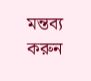মন্তব্য করুন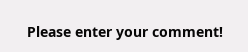Please enter your comment!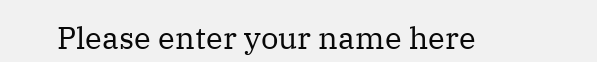Please enter your name here